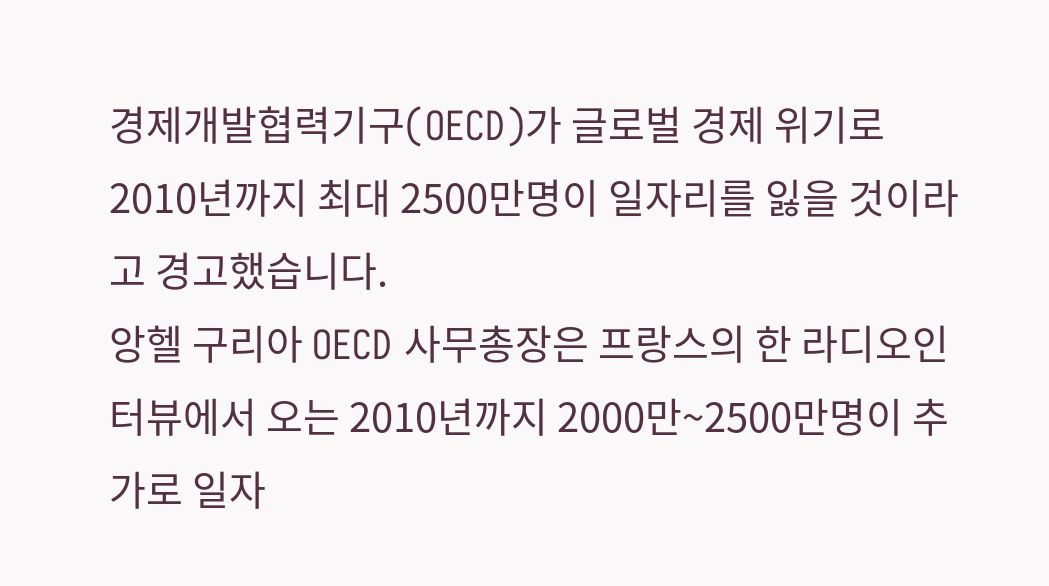경제개발협력기구(OECD)가 글로벌 경제 위기로 2010년까지 최대 2500만명이 일자리를 잃을 것이라고 경고했습니다.
앙헬 구리아 OECD 사무총장은 프랑스의 한 라디오인터뷰에서 오는 2010년까지 2000만~2500만명이 추가로 일자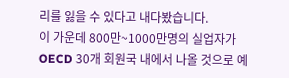리를 잃을 수 있다고 내다봤습니다.
이 가운데 800만~1000만명의 실업자가 OECD 30개 회원국 내에서 나올 것으로 예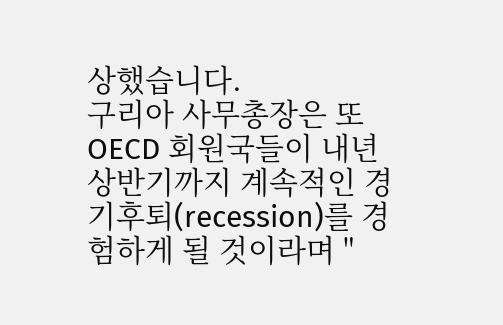상했습니다.
구리아 사무총장은 또 OECD 회원국들이 내년 상반기까지 계속적인 경기후퇴(recession)를 경험하게 될 것이라며 "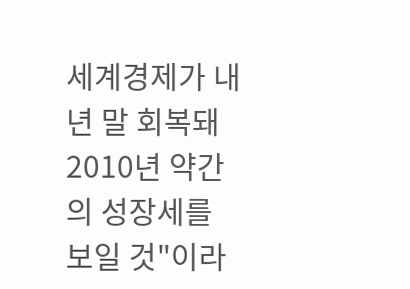세계경제가 내년 말 회복돼 2010년 약간의 성장세를 보일 것"이라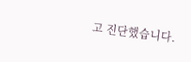고 진단했습니다.